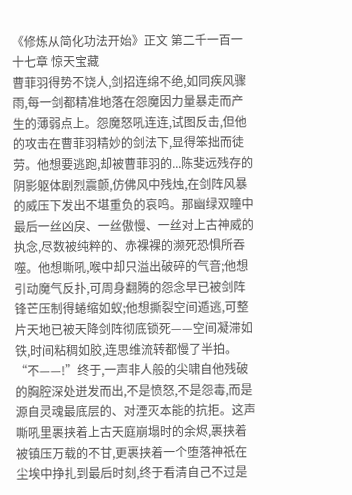《修炼从简化功法开始》正文 第二千一百一十七章 惊天宝藏
曹菲羽得势不饶人,剑招连绵不绝,如同疾风骤雨,每一剑都精准地落在怨魔因力量暴走而产生的薄弱点上。怨魔怒吼连连,试图反击,但他的攻击在曹菲羽精妙的剑法下,显得笨拙而徒劳。他想要逃跑,却被曹菲羽的...陈斐远残存的阴影躯体剧烈震颤,仿佛风中残烛,在剑阵风暴的威压下发出不堪重负的哀鸣。那幽绿双瞳中最后一丝凶戾、一丝傲慢、一丝对上古神威的执念,尽数被纯粹的、赤裸裸的濒死恐惧所吞噬。他想嘶吼,喉中却只溢出破碎的气音;他想引动魔气反扑,可周身翻腾的怨念早已被剑阵锋芒压制得蜷缩如蚁;他想撕裂空间遁逃,可整片天地已被天降剑阵彻底锁死——空间凝滞如铁,时间粘稠如胶,连思维流转都慢了半拍。“不——!”终于,一声非人般的尖啸自他残破的胸腔深处迸发而出,不是愤怒,不是怨毒,而是源自灵魂最底层的、对湮灭本能的抗拒。这声嘶吼里裹挟着上古天庭崩塌时的余烬,裹挟着被镇压万载的不甘,更裹挟着一个堕落神祇在尘埃中挣扎到最后时刻,终于看清自己不过是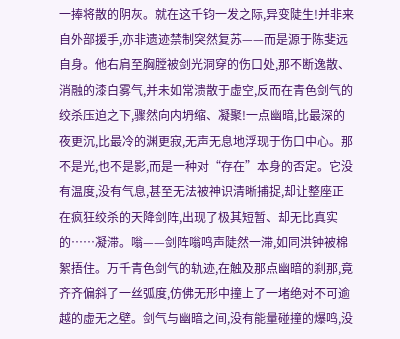一捧将散的阴灰。就在这千钧一发之际,异变陡生!并非来自外部援手,亦非遗迹禁制突然复苏——而是源于陈斐远自身。他右肩至胸膛被剑光洞穿的伤口处,那不断逸散、消融的漆白雾气,并未如常溃散于虚空,反而在青色剑气的绞杀压迫之下,骤然向内坍缩、凝聚!一点幽暗,比最深的夜更沉,比最冷的渊更寂,无声无息地浮现于伤口中心。那不是光,也不是影,而是一种对“存在”本身的否定。它没有温度,没有气息,甚至无法被神识清晰捕捉,却让整座正在疯狂绞杀的天降剑阵,出现了极其短暂、却无比真实的……凝滞。嗡——剑阵嗡鸣声陡然一滞,如同洪钟被棉絮捂住。万千青色剑气的轨迹,在触及那点幽暗的刹那,竟齐齐偏斜了一丝弧度,仿佛无形中撞上了一堵绝对不可逾越的虚无之壁。剑气与幽暗之间,没有能量碰撞的爆鸣,没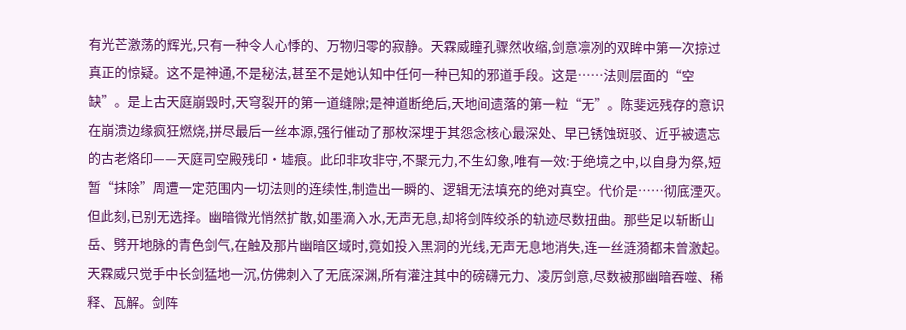有光芒激荡的辉光,只有一种令人心悸的、万物归零的寂静。天霖威瞳孔骤然收缩,剑意凛冽的双眸中第一次掠过真正的惊疑。这不是神通,不是秘法,甚至不是她认知中任何一种已知的邪道手段。这是……法则层面的“空缺”。是上古天庭崩毁时,天穹裂开的第一道缝隙;是神道断绝后,天地间遗落的第一粒“无”。陈斐远残存的意识在崩溃边缘疯狂燃烧,拼尽最后一丝本源,强行催动了那枚深埋于其怨念核心最深处、早已锈蚀斑驳、近乎被遗忘的古老烙印——天庭司空殿残印·墟痕。此印非攻非守,不聚元力,不生幻象,唯有一效:于绝境之中,以自身为祭,短暂“抹除”周遭一定范围内一切法则的连续性,制造出一瞬的、逻辑无法填充的绝对真空。代价是……彻底湮灭。但此刻,已别无选择。幽暗微光悄然扩散,如墨滴入水,无声无息,却将剑阵绞杀的轨迹尽数扭曲。那些足以斩断山岳、劈开地脉的青色剑气,在触及那片幽暗区域时,竟如投入黑洞的光线,无声无息地消失,连一丝涟漪都未曾激起。天霖威只觉手中长剑猛地一沉,仿佛刺入了无底深渊,所有灌注其中的磅礴元力、凌厉剑意,尽数被那幽暗吞噬、稀释、瓦解。剑阵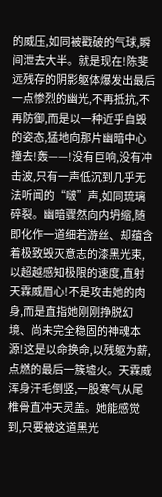的威压,如同被戳破的气球,瞬间泄去大半。就是现在!陈斐远残存的阴影躯体爆发出最后一点惨烈的幽光,不再抵抗,不再防御,而是以一种近乎自毁的姿态,猛地向那片幽暗中心撞去!轰——!没有巨响,没有冲击波,只有一声低沉到几乎无法听闻的“啵”声,如同琉璃碎裂。幽暗骤然向内坍缩,随即化作一道细若游丝、却蕴含着极致毁灭意志的漆黑光束,以超越感知极限的速度,直射天霖威眉心!不是攻击她的肉身,而是直指她刚刚挣脱幻境、尚未完全稳固的神魂本源!这是以命换命,以残躯为薪,点燃的最后一簇墟火。天霖威浑身汗毛倒竖,一股寒气从尾椎骨直冲天灵盖。她能感觉到,只要被这道黑光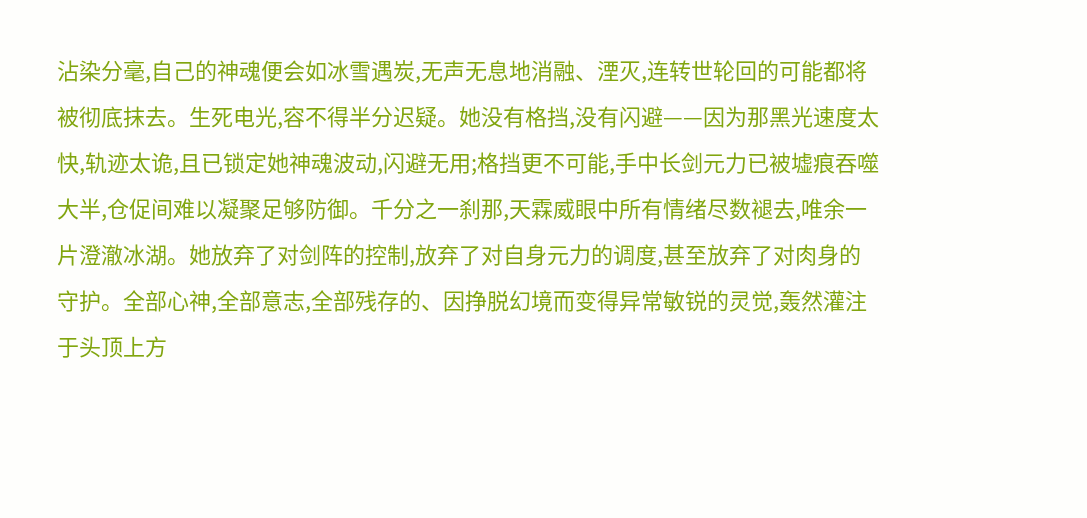沾染分毫,自己的神魂便会如冰雪遇炭,无声无息地消融、湮灭,连转世轮回的可能都将被彻底抹去。生死电光,容不得半分迟疑。她没有格挡,没有闪避——因为那黑光速度太快,轨迹太诡,且已锁定她神魂波动,闪避无用;格挡更不可能,手中长剑元力已被墟痕吞噬大半,仓促间难以凝聚足够防御。千分之一刹那,天霖威眼中所有情绪尽数褪去,唯余一片澄澈冰湖。她放弃了对剑阵的控制,放弃了对自身元力的调度,甚至放弃了对肉身的守护。全部心神,全部意志,全部残存的、因挣脱幻境而变得异常敏锐的灵觉,轰然灌注于头顶上方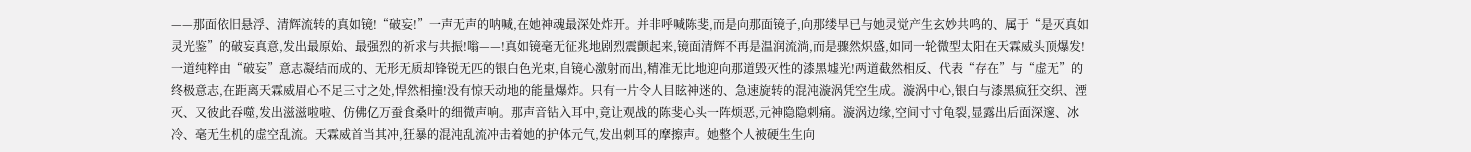——那面依旧悬浮、清辉流转的真如镜!“破妄!”一声无声的呐喊,在她神魂最深处炸开。并非呼喊陈斐,而是向那面镜子,向那缕早已与她灵觉产生玄妙共鸣的、属于“是灭真如灵光鉴”的破妄真意,发出最原始、最强烈的祈求与共振!嗡——!真如镜毫无征兆地剧烈震颤起来,镜面清辉不再是温润流淌,而是骤然炽盛,如同一轮微型太阳在天霖威头顶爆发!一道纯粹由“破妄”意志凝结而成的、无形无质却锋锐无匹的银白色光束,自镜心激射而出,精准无比地迎向那道毁灭性的漆黑墟光!两道截然相反、代表“存在”与“虚无”的终极意志,在距离天霖威眉心不足三寸之处,悍然相撞!没有惊天动地的能量爆炸。只有一片令人目眩神迷的、急速旋转的混沌漩涡凭空生成。漩涡中心,银白与漆黑疯狂交织、湮灭、又彼此吞噬,发出滋滋啦啦、仿佛亿万蚕食桑叶的细微声响。那声音钻入耳中,竟让观战的陈斐心头一阵烦恶,元神隐隐刺痛。漩涡边缘,空间寸寸龟裂,显露出后面深邃、冰冷、毫无生机的虚空乱流。天霖威首当其冲,狂暴的混沌乱流冲击着她的护体元气,发出刺耳的摩擦声。她整个人被硬生生向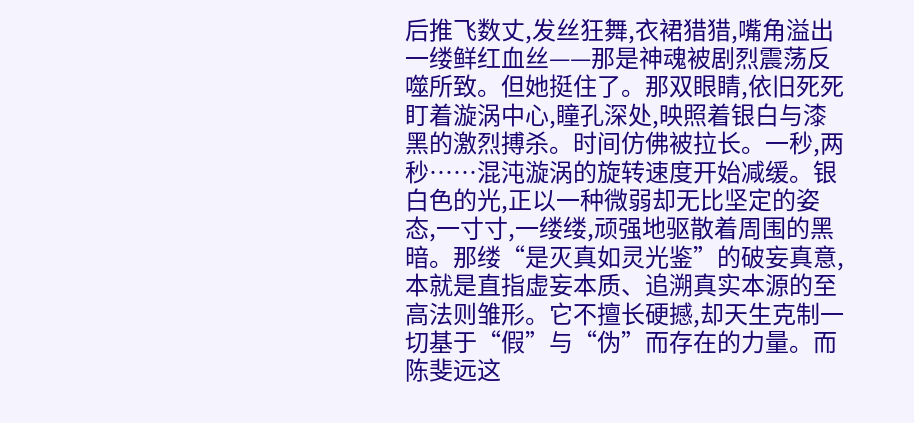后推飞数丈,发丝狂舞,衣裙猎猎,嘴角溢出一缕鲜红血丝——那是神魂被剧烈震荡反噬所致。但她挺住了。那双眼睛,依旧死死盯着漩涡中心,瞳孔深处,映照着银白与漆黑的激烈搏杀。时间仿佛被拉长。一秒,两秒……混沌漩涡的旋转速度开始减缓。银白色的光,正以一种微弱却无比坚定的姿态,一寸寸,一缕缕,顽强地驱散着周围的黑暗。那缕“是灭真如灵光鉴”的破妄真意,本就是直指虚妄本质、追溯真实本源的至高法则雏形。它不擅长硬撼,却天生克制一切基于“假”与“伪”而存在的力量。而陈斐远这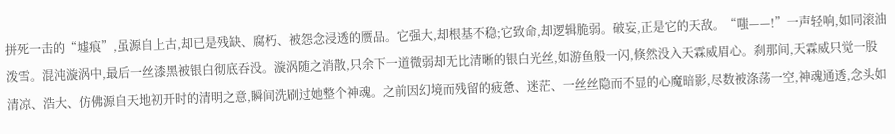拼死一击的“墟痕”,虽源自上古,却已是残缺、腐朽、被怨念浸透的赝品。它强大,却根基不稳;它致命,却逻辑脆弱。破妄,正是它的天敌。“嗤——!”一声轻响,如同滚油泼雪。混沌漩涡中,最后一丝漆黑被银白彻底吞没。漩涡随之消散,只余下一道微弱却无比清晰的银白光丝,如游鱼般一闪,倏然没入天霖威眉心。刹那间,天霖威只觉一股清凉、浩大、仿佛源自天地初开时的清明之意,瞬间洗刷过她整个神魂。之前因幻境而残留的疲惫、迷茫、一丝丝隐而不显的心魔暗影,尽数被涤荡一空,神魂通透,念头如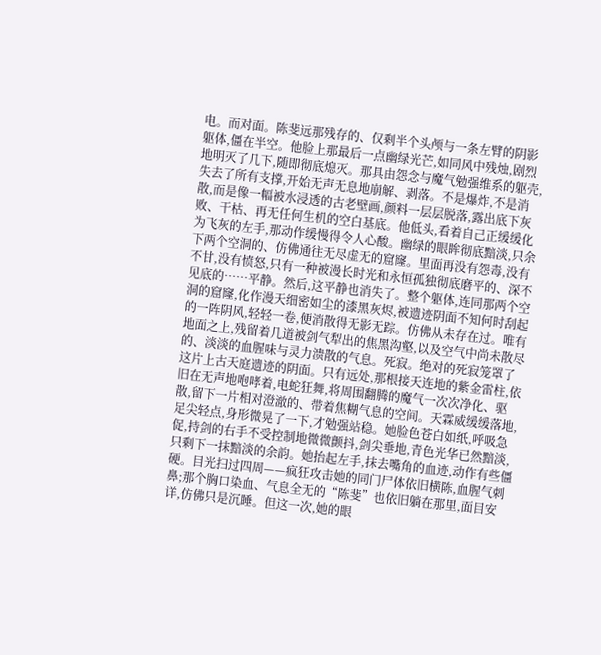电。而对面。陈斐远那残存的、仅剩半个头颅与一条左臂的阴影躯体,僵在半空。他脸上那最后一点幽绿光芒,如同风中残烛,剧烈地明灭了几下,随即彻底熄灭。那具由怨念与魔气勉强维系的躯壳,失去了所有支撑,开始无声无息地崩解、剥落。不是爆炸,不是消散,而是像一幅被水浸透的古老壁画,颜料一层层脱落,露出底下灰败、干枯、再无任何生机的空白基底。他低头,看着自己正缓缓化为飞灰的左手,那动作缓慢得令人心酸。幽绿的眼眸彻底黯淡,只余下两个空洞的、仿佛通往无尽虚无的窟窿。里面再没有怨毒,没有不甘,没有愤怒,只有一种被漫长时光和永恒孤独彻底磨平的、深不见底的……平静。然后,这平静也消失了。整个躯体,连同那两个空洞的窟窿,化作漫天细密如尘的漆黑灰烬,被遗迹阴面不知何时刮起的一阵阴风,轻轻一卷,便消散得无影无踪。仿佛从未存在过。唯有地面之上,残留着几道被剑气犁出的焦黑沟壑,以及空气中尚未散尽的、淡淡的血腥味与灵力溃散的气息。死寂。绝对的死寂笼罩了这片上古天庭遗迹的阴面。只有远处,那根接天连地的紫金雷柱,依旧在无声地咆哮着,电蛇狂舞,将周围翻腾的魔气一次次净化、驱散,留下一片相对澄澈的、带着焦糊气息的空间。天霖威缓缓落地,足尖轻点,身形微晃了一下,才勉强站稳。她脸色苍白如纸,呼吸急促,持剑的右手不受控制地微微颤抖,剑尖垂地,青色光华已然黯淡,只剩下一抹黯淡的余韵。她抬起左手,抹去嘴角的血迹,动作有些僵硬。目光扫过四周——疯狂攻击她的同门尸体依旧横陈,血腥气刺鼻;那个胸口染血、气息全无的“陈斐”也依旧躺在那里,面目安详,仿佛只是沉睡。但这一次,她的眼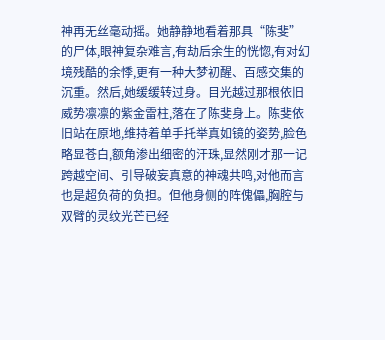神再无丝毫动摇。她静静地看着那具“陈斐”的尸体,眼神复杂难言,有劫后余生的恍惚,有对幻境残酷的余悸,更有一种大梦初醒、百感交集的沉重。然后,她缓缓转过身。目光越过那根依旧威势凛凛的紫金雷柱,落在了陈斐身上。陈斐依旧站在原地,维持着单手托举真如镜的姿势,脸色略显苍白,额角渗出细密的汗珠,显然刚才那一记跨越空间、引导破妄真意的神魂共鸣,对他而言也是超负荷的负担。但他身侧的阵傀儡,胸腔与双臂的灵纹光芒已经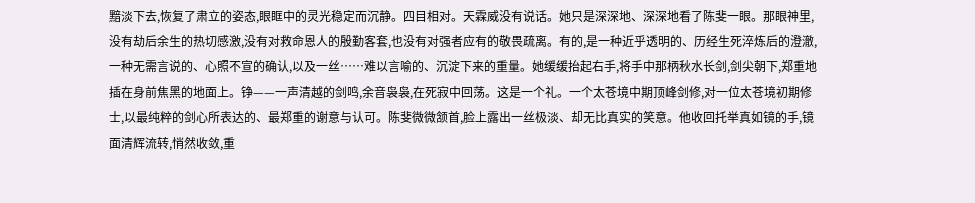黯淡下去,恢复了肃立的姿态,眼眶中的灵光稳定而沉静。四目相对。天霖威没有说话。她只是深深地、深深地看了陈斐一眼。那眼神里,没有劫后余生的热切感激,没有对救命恩人的殷勤客套,也没有对强者应有的敬畏疏离。有的,是一种近乎透明的、历经生死淬炼后的澄澈,一种无需言说的、心照不宣的确认,以及一丝……难以言喻的、沉淀下来的重量。她缓缓抬起右手,将手中那柄秋水长剑,剑尖朝下,郑重地插在身前焦黑的地面上。铮——一声清越的剑鸣,余音袅袅,在死寂中回荡。这是一个礼。一个太苍境中期顶峰剑修,对一位太苍境初期修士,以最纯粹的剑心所表达的、最郑重的谢意与认可。陈斐微微颔首,脸上露出一丝极淡、却无比真实的笑意。他收回托举真如镜的手,镜面清辉流转,悄然收敛,重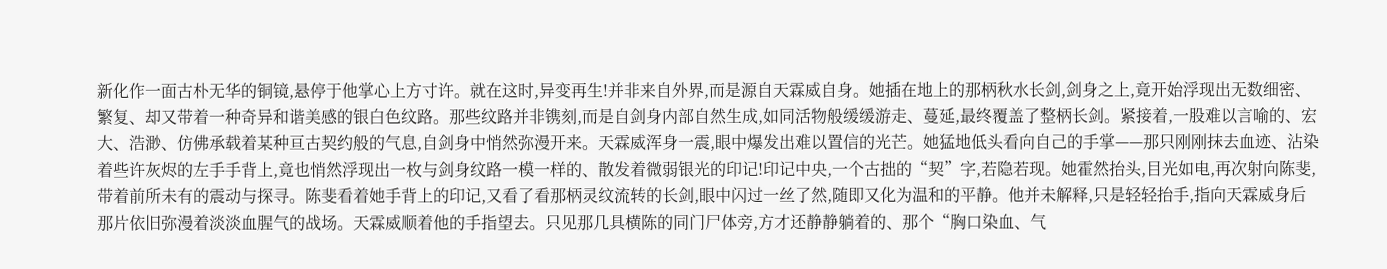新化作一面古朴无华的铜镜,悬停于他掌心上方寸许。就在这时,异变再生!并非来自外界,而是源自天霖威自身。她插在地上的那柄秋水长剑,剑身之上,竟开始浮现出无数细密、繁复、却又带着一种奇异和谐美感的银白色纹路。那些纹路并非镌刻,而是自剑身内部自然生成,如同活物般缓缓游走、蔓延,最终覆盖了整柄长剑。紧接着,一股难以言喻的、宏大、浩渺、仿佛承载着某种亘古契约般的气息,自剑身中悄然弥漫开来。天霖威浑身一震,眼中爆发出难以置信的光芒。她猛地低头看向自己的手掌——那只刚刚抹去血迹、沾染着些许灰烬的左手手背上,竟也悄然浮现出一枚与剑身纹路一模一样的、散发着微弱银光的印记!印记中央,一个古拙的“契”字,若隐若现。她霍然抬头,目光如电,再次射向陈斐,带着前所未有的震动与探寻。陈斐看着她手背上的印记,又看了看那柄灵纹流转的长剑,眼中闪过一丝了然,随即又化为温和的平静。他并未解释,只是轻轻抬手,指向天霖威身后那片依旧弥漫着淡淡血腥气的战场。天霖威顺着他的手指望去。只见那几具横陈的同门尸体旁,方才还静静躺着的、那个“胸口染血、气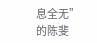息全无”的陈斐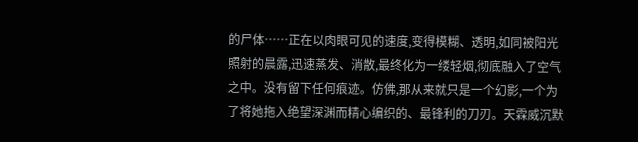的尸体……正在以肉眼可见的速度,变得模糊、透明,如同被阳光照射的晨露,迅速蒸发、消散,最终化为一缕轻烟,彻底融入了空气之中。没有留下任何痕迹。仿佛,那从来就只是一个幻影,一个为了将她拖入绝望深渊而精心编织的、最锋利的刀刃。天霖威沉默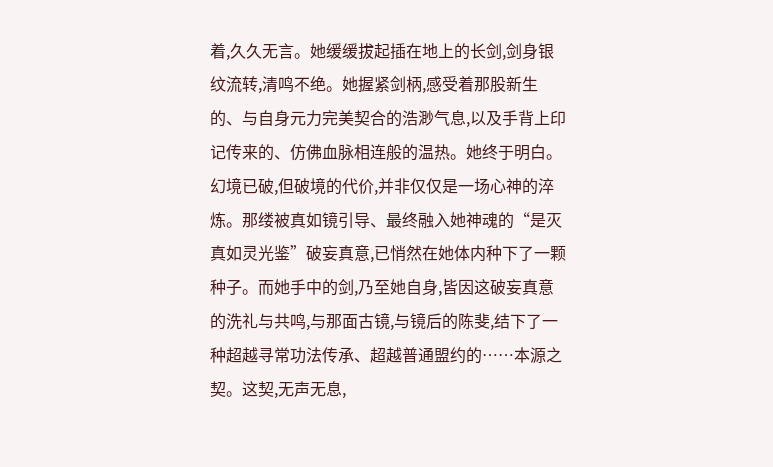着,久久无言。她缓缓拔起插在地上的长剑,剑身银纹流转,清鸣不绝。她握紧剑柄,感受着那股新生的、与自身元力完美契合的浩渺气息,以及手背上印记传来的、仿佛血脉相连般的温热。她终于明白。幻境已破,但破境的代价,并非仅仅是一场心神的淬炼。那缕被真如镜引导、最终融入她神魂的“是灭真如灵光鉴”破妄真意,已悄然在她体内种下了一颗种子。而她手中的剑,乃至她自身,皆因这破妄真意的洗礼与共鸣,与那面古镜,与镜后的陈斐,结下了一种超越寻常功法传承、超越普通盟约的……本源之契。这契,无声无息,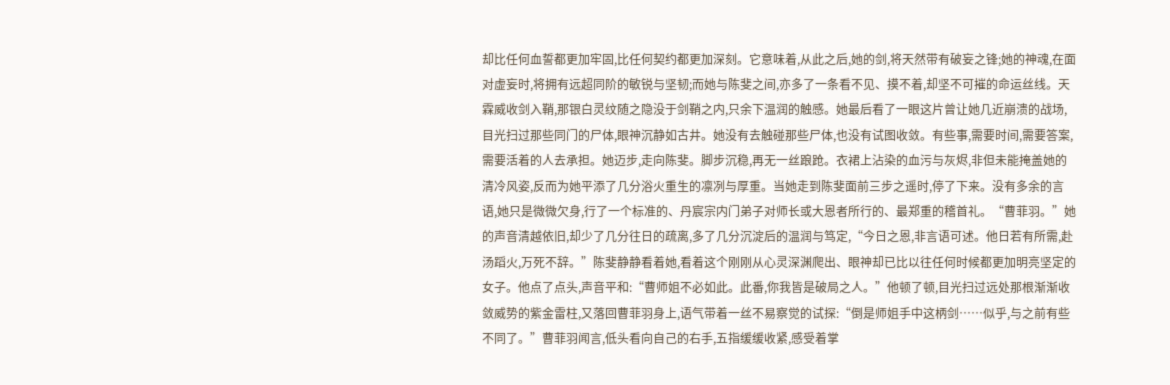却比任何血誓都更加牢固,比任何契约都更加深刻。它意味着,从此之后,她的剑,将天然带有破妄之锋;她的神魂,在面对虚妄时,将拥有远超同阶的敏锐与坚韧;而她与陈斐之间,亦多了一条看不见、摸不着,却坚不可摧的命运丝线。天霖威收剑入鞘,那银白灵纹随之隐没于剑鞘之内,只余下温润的触感。她最后看了一眼这片曾让她几近崩溃的战场,目光扫过那些同门的尸体,眼神沉静如古井。她没有去触碰那些尸体,也没有试图收敛。有些事,需要时间,需要答案,需要活着的人去承担。她迈步,走向陈斐。脚步沉稳,再无一丝踉跄。衣裙上沾染的血污与灰烬,非但未能掩盖她的清冷风姿,反而为她平添了几分浴火重生的凛冽与厚重。当她走到陈斐面前三步之遥时,停了下来。没有多余的言语,她只是微微欠身,行了一个标准的、丹宸宗内门弟子对师长或大恩者所行的、最郑重的稽首礼。“曹菲羽。”她的声音清越依旧,却少了几分往日的疏离,多了几分沉淀后的温润与笃定,“今日之恩,非言语可述。他日若有所需,赴汤蹈火,万死不辞。”陈斐静静看着她,看着这个刚刚从心灵深渊爬出、眼神却已比以往任何时候都更加明亮坚定的女子。他点了点头,声音平和:“曹师姐不必如此。此番,你我皆是破局之人。”他顿了顿,目光扫过远处那根渐渐收敛威势的紫金雷柱,又落回曹菲羽身上,语气带着一丝不易察觉的试探:“倒是师姐手中这柄剑……似乎,与之前有些不同了。”曹菲羽闻言,低头看向自己的右手,五指缓缓收紧,感受着掌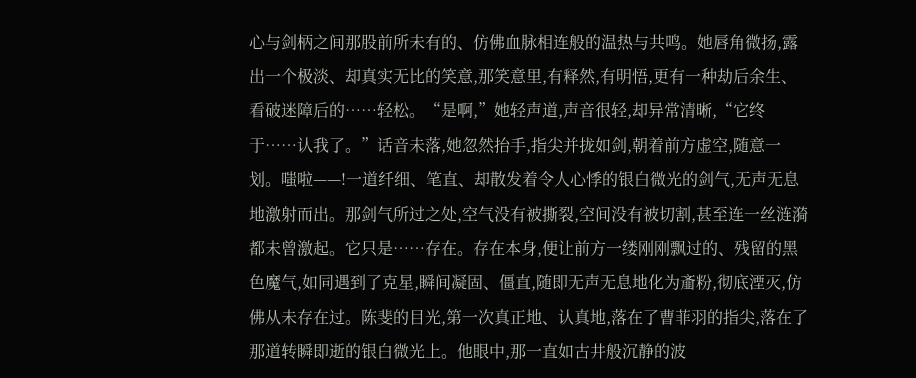心与剑柄之间那股前所未有的、仿佛血脉相连般的温热与共鸣。她唇角微扬,露出一个极淡、却真实无比的笑意,那笑意里,有释然,有明悟,更有一种劫后余生、看破迷障后的……轻松。“是啊,”她轻声道,声音很轻,却异常清晰,“它终于……认我了。”话音未落,她忽然抬手,指尖并拢如剑,朝着前方虚空,随意一划。嗤啦——!一道纤细、笔直、却散发着令人心悸的银白微光的剑气,无声无息地激射而出。那剑气所过之处,空气没有被撕裂,空间没有被切割,甚至连一丝涟漪都未曾激起。它只是……存在。存在本身,便让前方一缕刚刚飘过的、残留的黑色魔气,如同遇到了克星,瞬间凝固、僵直,随即无声无息地化为齑粉,彻底湮灭,仿佛从未存在过。陈斐的目光,第一次真正地、认真地,落在了曹菲羽的指尖,落在了那道转瞬即逝的银白微光上。他眼中,那一直如古井般沉静的波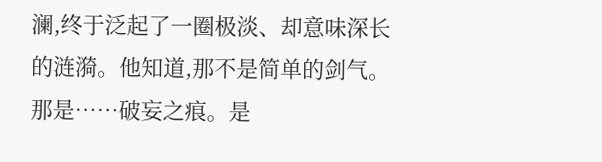澜,终于泛起了一圈极淡、却意味深长的涟漪。他知道,那不是简单的剑气。那是……破妄之痕。是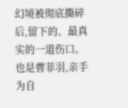幻境被彻底撕碎后,留下的、最真实的一道伤口。也是曹菲羽,亲手为自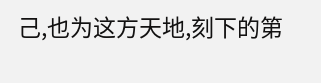己,也为这方天地,刻下的第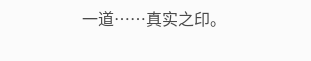一道……真实之印。